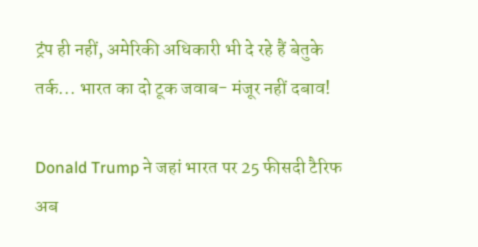ट्रंप ही नहीं, अमेरिकी अधिकारी भी दे रहे हैं बेतुके तर्क... भारत का दो टूक जवाब- मंजूर नहीं दबाव!

Donald Trump ने जहां भारत पर 25 फीसदी टैरिफ अब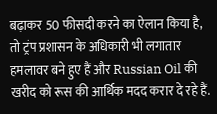बढ़ाकर 50 फीसदी करने का ऐलान किया है, तो ट्रंप प्रशासन के अधिकारी भी लगातार हमलावर बने हुए हैं और Russian Oil की खरीद को रूस की आर्थिक मदद करार दे रहे हैं.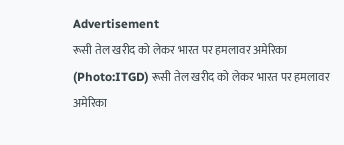Advertisement
रूसी तेल खरीद को लेकर भारत पर हमलावर अमेरिका (Photo:ITGD) रूसी तेल खरीद को लेकर भारत पर हमलावर अमेरिका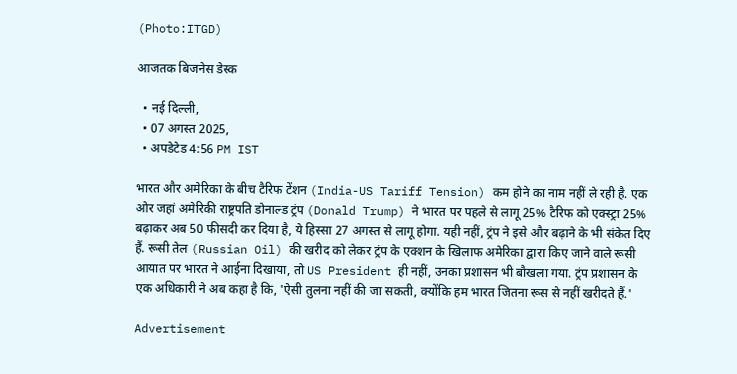(Photo:ITGD)

आजतक बिजनेस डेस्क

  • नई दिल्ली,
  • 07 अगस्त 2025,
  • अपडेटेड 4:56 PM IST

भारत और अमेरिका के बीच टैरिफ टेंशन (India-US Tariff Tension) कम होने का नाम नहीं ले रही है. एक ओर जहां अमेरिकी राष्ट्रपति डोनाल्ड ट्रंप (Donald Trump) ने भारत पर पहले से लागू 25% टैरिफ को एक्स्ट्रा 25% बढ़ाकर अब 50 फीसदी कर दिया है, ये हिस्सा 27 अगस्त से लागू होगा. यही नहीं, ट्रंप ने इसे और बढ़ाने के भी संकेत दिए हैं. रूसी तेल (Russian Oil) की खरीद को लेकर ट्रंप के एक्शन के खिलाफ अमेरिका द्वारा किए जाने वाले रूसी आयात पर भारत ने आईना दिखाया, तो US President ही नहीं, उनका प्रशासन भी बौखला गया. ट्रंप प्रशासन के एक अधिकारी ने अब कहा है कि, 'ऐसी तुलना नहीं की जा सकती, क्योंकि हम भारत जितना रूस से नहीं खरीदते हैं.'

Advertisement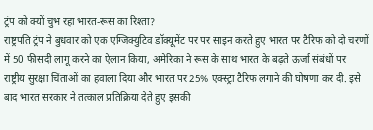ट्रंप को क्यों चुभ रहा भारत-रूस का रिश्ता?
राष्ट्रपति ट्रंप ने बुधवार को एक एग्जिक्युटिव डॉक्यूमेंट पर पर साइन करते हुए भारत पर टैरिफ को दो चरणों में 50 फीसदी लागू करने का ऐलान किया, अमेरिका ने रूस के साथ भारत के बढ़ते ऊर्जा संबंधों पर राष्ट्रीय सुरक्षा चिंताओं का हवाला दिया और भारत पर 25% एक्स्ट्रा टैरिफ लगाने की घोषणा कर दी. इसे बाद भारत सरकार ने तत्काल प्रतिक्रिया देते हुए इसकी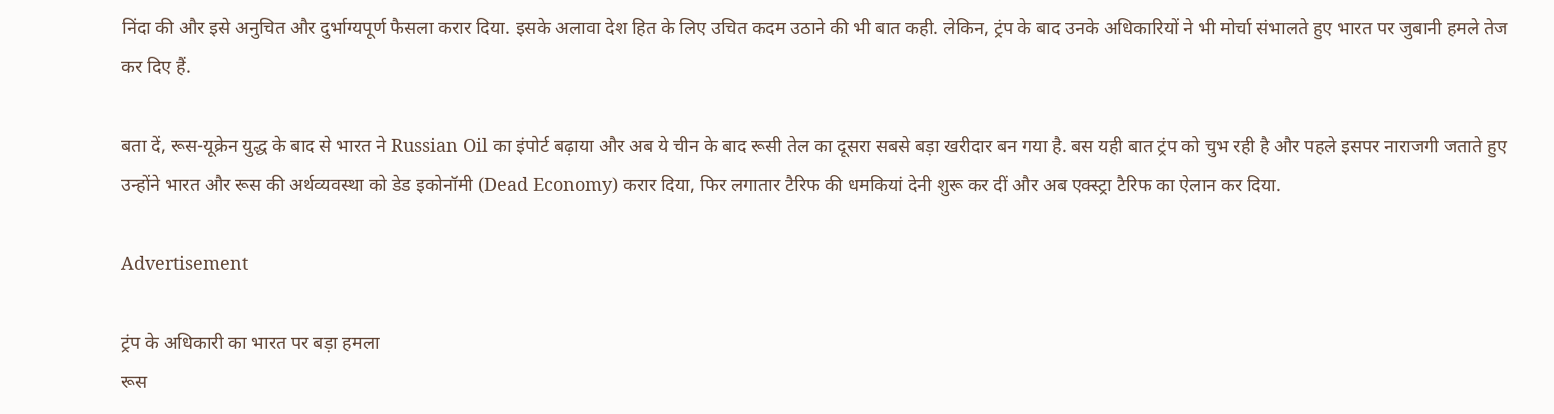निंदा की और इसे अनुचित और दुर्भाग्यपूर्ण फैसला करार दिया. इसके अलावा देश हित के लिए उचित कदम उठाने की भी बात कही. लेकिन, ट्रंप के बाद उनके अधिकारियों ने भी मोर्चा संभालते हुए भारत पर जुबानी हमले तेज कर दिए हैं.

बता दें, रूस-यूक्रेन युद्ध के बाद से भारत ने Russian Oil का इंपोर्ट बढ़ाया और अब ये चीन के बाद रूसी तेल का दूसरा सबसे बड़ा खरीदार बन गया है. बस यही बात ट्रंप को चुभ रही है और पहले इसपर नाराजगी जताते हुए उन्होंने भारत और रूस की अर्थव्यवस्था को डेड इकोनॉमी (Dead Economy) करार दिया, फिर लगातार टैरिफ की धमकियां देनी शुरू कर दीं और अब एक्स्ट्रा टैरिफ का ऐलान कर दिया.

Advertisement

ट्रंप के अधिकारी का भारत पर बड़ा हमला
रूस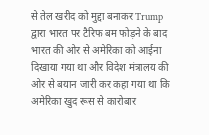से तेल खरीद को मुद्दा बनाकर Trump द्वारा भारत पर टैरिफ बम फोड़ने के बाद भारत की ओर से अमेरिका को आईना दिखाया गया था और विदेश मंत्रालय की ओर से बयान जारी कर कहा गया था कि अमेरिका खुद रूस से कारोबार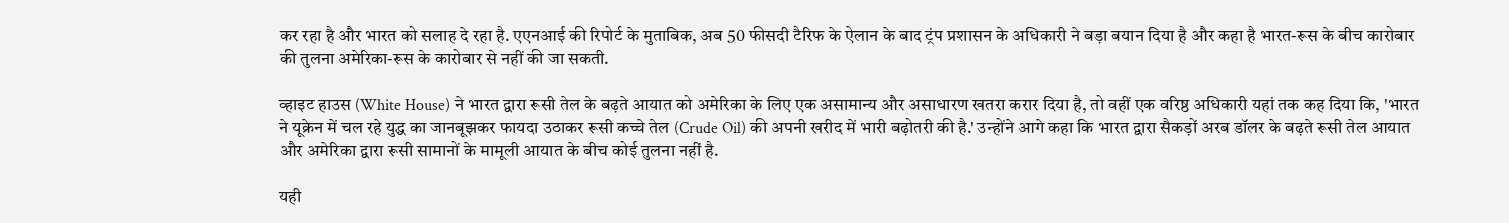कर रहा है और भारत को सलाह दे रहा है. एएनआई की रिपोर्ट के मुताबिक, अब 50 फीसदी टैरिफ के ऐलान के बाद ट्रंप प्रशासन के अधिकारी ने बड़ा बयान दिया है और कहा है भारत-रूस के बीच कारोबार की तुलना अमेरिका-रूस के कारोबार से नहीं की जा सकती.

व्हाइट हाउस (White House) ने भारत द्वारा रूसी तेल के बढ़ते आयात को अमेरिका के लिए एक असामान्य और असाधारण खतरा करार दिया है, तो वहीं एक वरिष्ठ अधिकारी यहां तक कह दिया कि, 'भारत ने यूक्रेन में चल रहे युद्ध का जानबूझकर फायदा उठाकर रूसी कच्चे तेल (Crude Oil) की अपनी खरीद में भारी बढ़ोतरी की है.' उन्होंने आगे कहा कि भारत द्वारा सैकड़ों अरब डॉलर के बढ़ते रूसी तेल आयात और अमेरिका द्वारा रूसी सामानों के मामूली आयात के बीच कोई तुलना नहीं है.

यही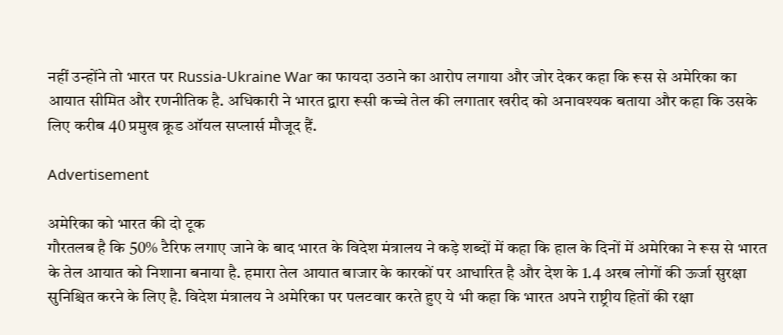नहीं उन्होंने तो भारत पर Russia-Ukraine War का फायदा उठाने का आरोप लगाया और जोर देकर कहा कि रूस से अमेरिका का आयात सीमित और रणनीतिक है. अधिकारी ने भारत द्वारा रूसी कच्चे तेल की लगातार खरीद को अनावश्यक बताया और कहा कि उसके लिए करीब 40 प्रमुख क्रूड ऑयल सप्लार्स मौजूद हैं.

Advertisement

अमेरिका को भारत की दो टूक
गौरतलब है कि 50% टैरिफ लगाए जाने के बाद भारत के विदेश मंत्रालय ने कड़े शब्दों में कहा कि हाल के दिनों में अमेरिका ने रूस से भारत के तेल आयात को निशाना बनाया है. हमारा तेल आयात बाजार के कारकों पर आधारित है और देश के 1.4 अरब लोगों की ऊर्जा सुरक्षा सुनिश्चित करने के लिए है. विदेश मंत्रालय ने अमेरिका पर पलटवार करते हुए ये भी कहा कि भारत अपने राष्ट्रीय हितों की रक्षा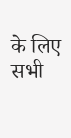के लिए सभी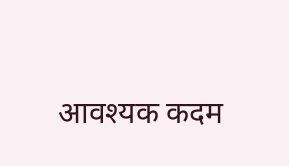आवश्यक कदम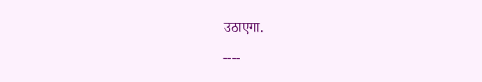उठाएगा.

----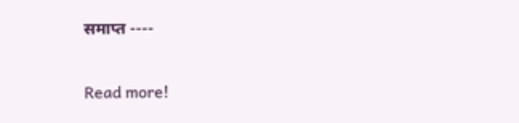समाप्त ----

Read more!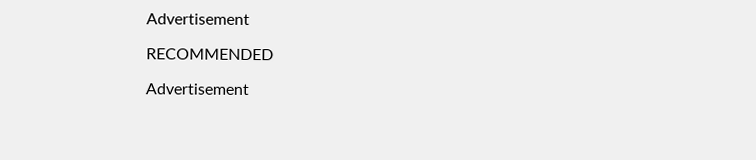Advertisement

RECOMMENDED

Advertisement